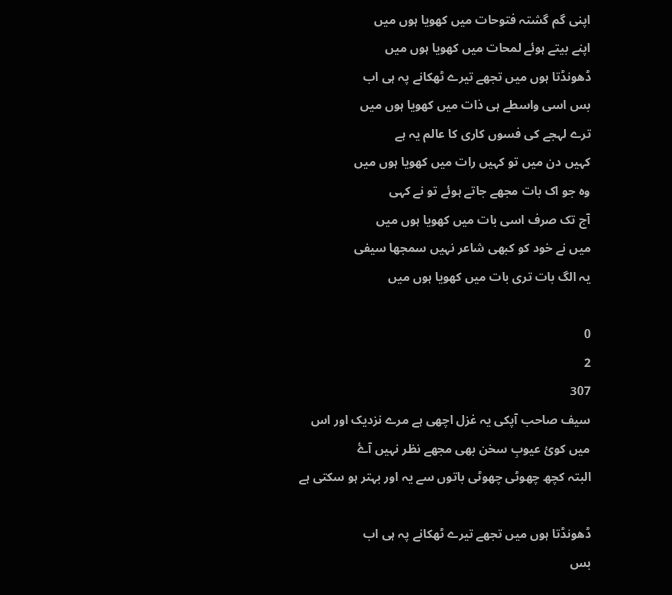اپنی گم گشتہ فتوحات میں کھویا ہوں میں
اپنے بیتے ہوئے لمحات میں کھویا ہوں میں
ڈھونڈتا ہوں میں تجھے تیرے ٹھکانے پہ ہی اب
بس اسی واسطے ہی ذات میں کھویا ہوں میں
ترے لہجے کی فسوں کاری کا عالم یہ ہے
کہیں دن میں تو کہیں رات میں کھویا ہوں میں
وہ جو اک بات مجھے جاتے ہوئے تو نے کہی
آج تک صرف اسی بات میں کھویا ہوں میں
میں نے خود کو کبھی شاعر نہیں سمجھا سیفی
یہ الگ بات تری بات میں کھویا ہوں میں

0
2
307
سیف صاحب آپکی یہ غزل اچھی ہے مرے نزدیک اور اس میں کوئ عیوبِ سخن بھی مجھے نظر نہیں آۓ
البتہ کچھ چھوٹی چھوٹی باتوں سے یہ اور بہتر ہو سکتی ہے

ڈھونڈتا ہوں میں تجھے تیرے ٹھکانے پہ ہی اب
بس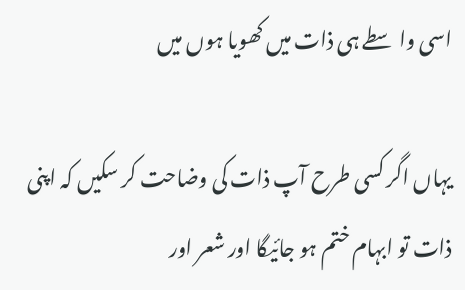اسی واسطے ہی ذات میں کھویا ہوں میں

یہاں اگر کسی طرح آپ ذات کی وضاحت کر سکیں کہ اپنی ذات تو ابہام ختم ہو جائیگا اور شعر اور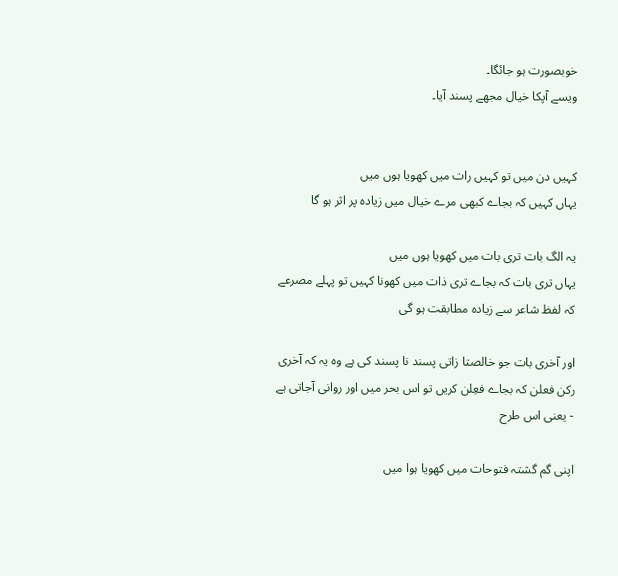خوبصورت ہو جائگا۔
ویسے آپکا خیال مجھے پسند آیا۔


کہیں دن میں تو کہیں رات میں کھویا ہوں میں
یہاں کہیں کہ بجاے کبھی مرے خیال میں زیادہ پر اثر ہو گا

یہ الگ بات تری بات میں کھویا ہوں میں
یہاں تری بات کہ بجاے تری ذات میں کھونا کہیں تو پہلے مصرعے کہ لفظ شاعر سے زیادہ مطابقت ہو گی

اور آخری بات جو خالصتا زاتی پسند نا پسند کی ہے وہ یہ کہ آخری رکن فعلن کہ بجاے فعِلن کریں تو اس بحر میں اور روانی آجاتی ہے - یعنی اس طرح

اپنی گم گشتہ فتوحات میں کھویا ہوا میں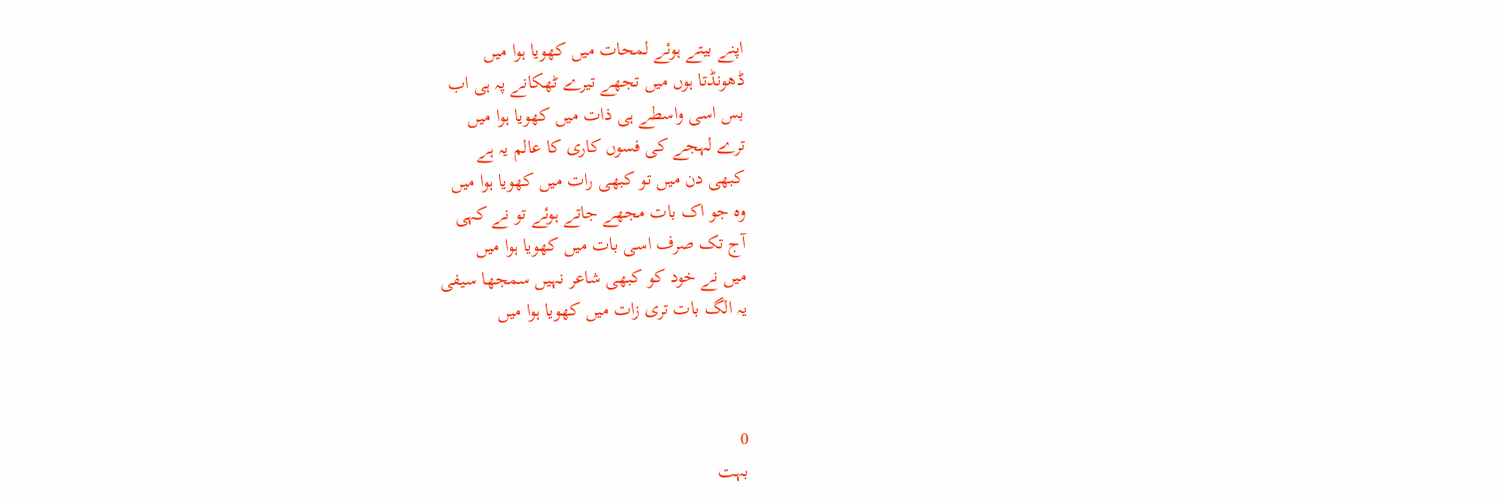اپنے بیتے ہوئے لمحات میں کھویا ہوا میں
ڈھونڈتا ہوں میں تجھے تیرے ٹھکانے پہ ہی اب
بس اسی واسطے ہی ذات میں کھویا ہوا میں
ترے لہجے کی فسوں کاری کا عالم یہ ہے
کبھی دن میں تو کبھی رات میں کھویا ہوا میں
وہ جو اک بات مجھے جاتے ہوئے تو نے کہی
آج تک صرف اسی بات میں کھویا ہوا میں
میں نے خود کو کبھی شاعر نہیں سمجھا سیفی
یہ الگ بات تری زات میں کھویا ہوا میں



0
بہت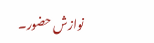نوازش حضور۔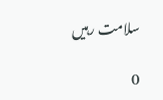سلامت رہیں

0